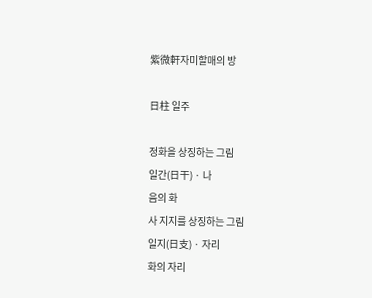紫微軒자미할매의 방

日柱 일주

정화을 상징하는 그림
일간(日干) · 나
음의 화
사 지지를 상징하는 그림
일지(日支) · 자리
화의 자리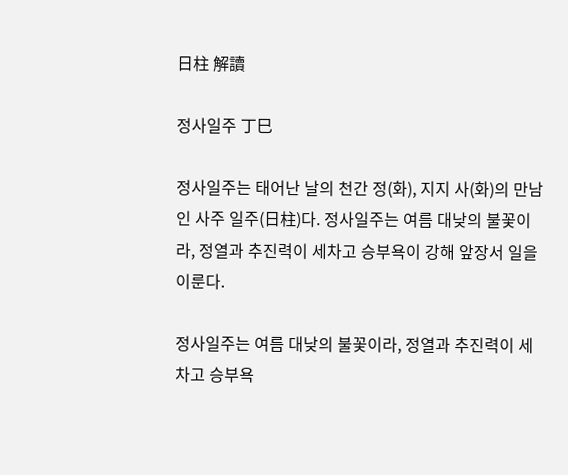日柱 解讀

정사일주 丁巳

정사일주는 태어난 날의 천간 정(화), 지지 사(화)의 만남인 사주 일주(日柱)다. 정사일주는 여름 대낮의 불꽃이라, 정열과 추진력이 세차고 승부욕이 강해 앞장서 일을 이룬다.

정사일주는 여름 대낮의 불꽃이라, 정열과 추진력이 세차고 승부욕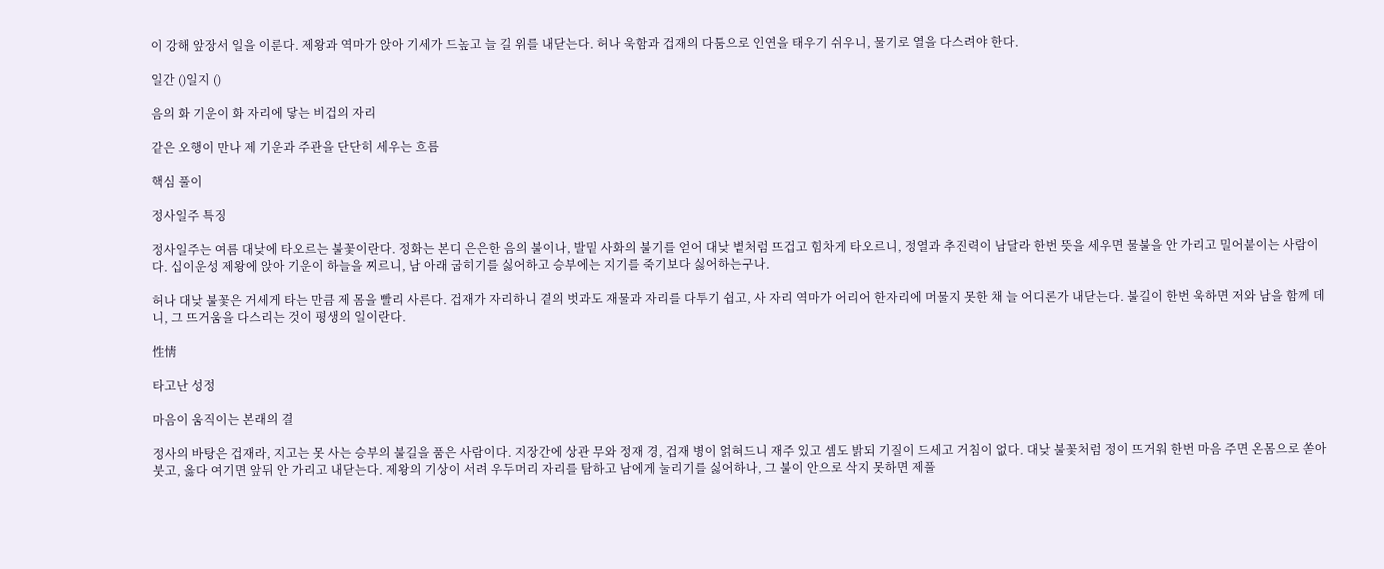이 강해 앞장서 일을 이룬다. 제왕과 역마가 앉아 기세가 드높고 늘 길 위를 내닫는다. 허나 욱함과 겁재의 다툼으로 인연을 태우기 쉬우니, 물기로 열을 다스려야 한다.

일간 ()일지 ()

음의 화 기운이 화 자리에 닿는 비겁의 자리

같은 오행이 만나 제 기운과 주관을 단단히 세우는 흐름

핵심 풀이

정사일주 특징

정사일주는 여름 대낮에 타오르는 불꽃이란다. 정화는 본디 은은한 음의 불이나, 발밑 사화의 불기를 얻어 대낮 볕처럼 뜨겁고 힘차게 타오르니, 정열과 추진력이 남달라 한번 뜻을 세우면 물불을 안 가리고 밀어붙이는 사람이다. 십이운성 제왕에 앉아 기운이 하늘을 찌르니, 남 아래 굽히기를 싫어하고 승부에는 지기를 죽기보다 싫어하는구나.

허나 대낮 불꽃은 거세게 타는 만큼 제 몸을 빨리 사른다. 겁재가 자리하니 곁의 벗과도 재물과 자리를 다투기 쉽고, 사 자리 역마가 어리어 한자리에 머물지 못한 채 늘 어디론가 내닫는다. 불길이 한번 욱하면 저와 남을 함께 데니, 그 뜨거움을 다스리는 것이 평생의 일이란다.

性情

타고난 성정

마음이 움직이는 본래의 결

정사의 바탕은 겁재라, 지고는 못 사는 승부의 불길을 품은 사람이다. 지장간에 상관 무와 정재 경, 겁재 병이 얽혀드니 재주 있고 셈도 밝되 기질이 드세고 거침이 없다. 대낮 불꽃처럼 정이 뜨거워 한번 마음 주면 온몸으로 쏟아붓고, 옳다 여기면 앞뒤 안 가리고 내닫는다. 제왕의 기상이 서려 우두머리 자리를 탐하고 남에게 눌리기를 싫어하나, 그 불이 안으로 삭지 못하면 제풀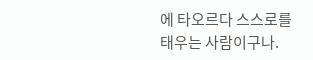에 타오르다 스스로를 태우는 사람이구나.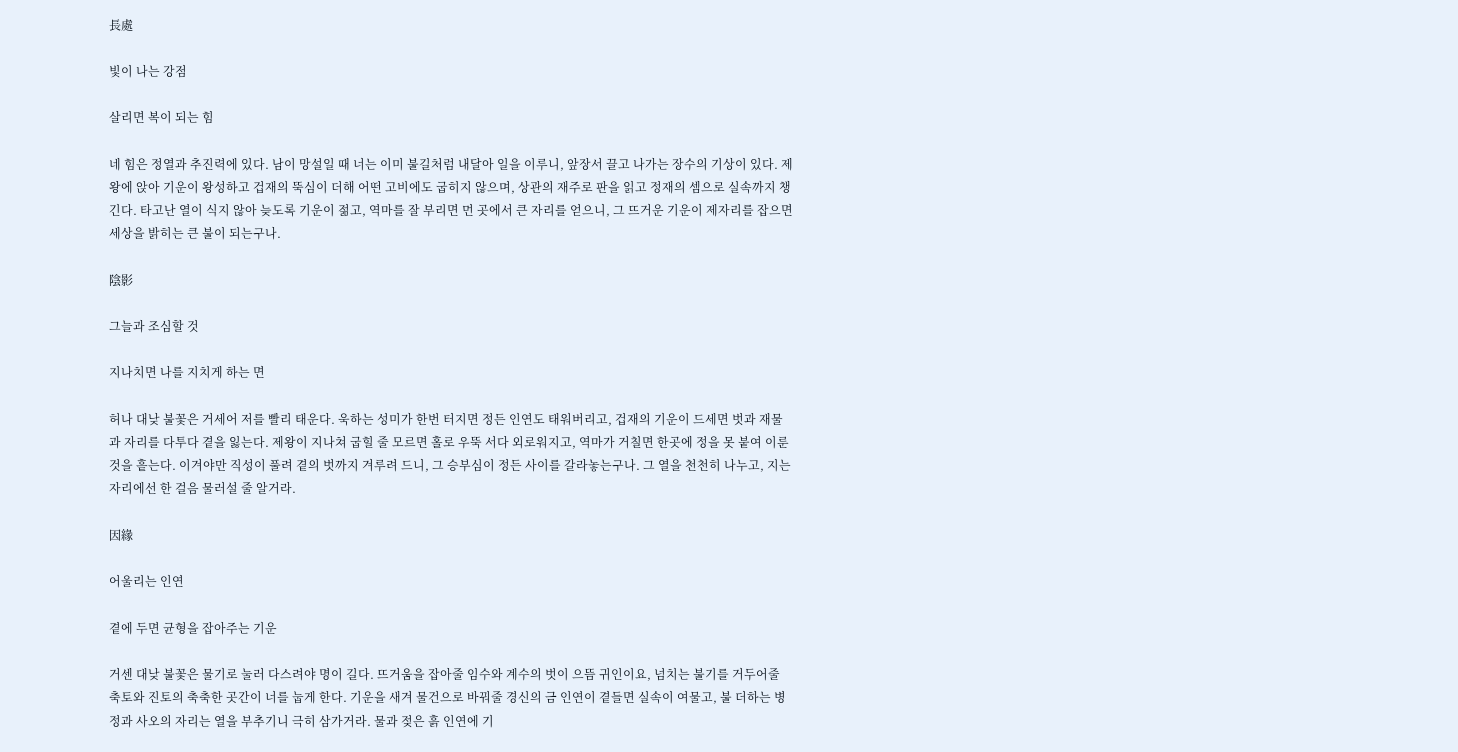長處

빛이 나는 강점

살리면 복이 되는 힘

네 힘은 정열과 추진력에 있다. 남이 망설일 때 너는 이미 불길처럼 내달아 일을 이루니, 앞장서 끌고 나가는 장수의 기상이 있다. 제왕에 앉아 기운이 왕성하고 겁재의 뚝심이 더해 어떤 고비에도 굽히지 않으며, 상관의 재주로 판을 읽고 정재의 셈으로 실속까지 챙긴다. 타고난 열이 식지 않아 늦도록 기운이 젊고, 역마를 잘 부리면 먼 곳에서 큰 자리를 얻으니, 그 뜨거운 기운이 제자리를 잡으면 세상을 밝히는 큰 불이 되는구나.

陰影

그늘과 조심할 것

지나치면 나를 지치게 하는 면

허나 대낮 불꽃은 거세어 저를 빨리 태운다. 욱하는 성미가 한번 터지면 정든 인연도 태워버리고, 겁재의 기운이 드세면 벗과 재물과 자리를 다투다 곁을 잃는다. 제왕이 지나쳐 굽힐 줄 모르면 홀로 우뚝 서다 외로워지고, 역마가 거칠면 한곳에 정을 못 붙여 이룬 것을 흩는다. 이겨야만 직성이 풀려 곁의 벗까지 겨루려 드니, 그 승부심이 정든 사이를 갈라놓는구나. 그 열을 천천히 나누고, 지는 자리에선 한 걸음 물러설 줄 알거라.

因緣

어울리는 인연

곁에 두면 균형을 잡아주는 기운

거센 대낮 불꽃은 물기로 눌러 다스려야 명이 길다. 뜨거움을 잡아줄 임수와 계수의 벗이 으뜸 귀인이요, 넘치는 불기를 거두어줄 축토와 진토의 축축한 곳간이 너를 눕게 한다. 기운을 새겨 물건으로 바꿔줄 경신의 금 인연이 곁들면 실속이 여물고, 불 더하는 병정과 사오의 자리는 열을 부추기니 극히 삼가거라. 물과 젖은 흙 인연에 기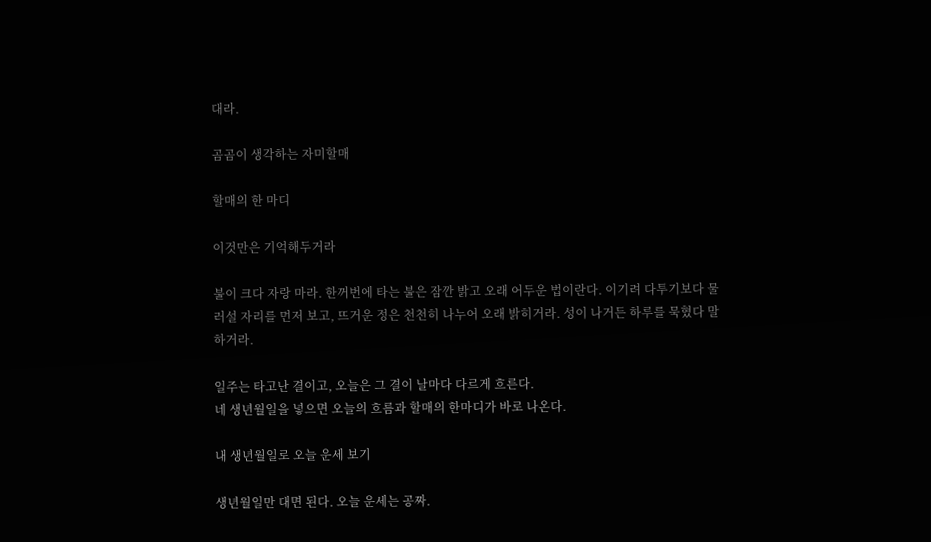대라.

곰곰이 생각하는 자미할매

할매의 한 마디

이것만은 기억해두거라

불이 크다 자랑 마라. 한꺼번에 타는 불은 잠깐 밝고 오래 어두운 법이란다. 이기려 다투기보다 물러설 자리를 먼저 보고, 뜨거운 정은 천천히 나누어 오래 밝히거라. 성이 나거든 하루를 묵혔다 말하거라.

일주는 타고난 결이고, 오늘은 그 결이 날마다 다르게 흐른다.
네 생년월일을 넣으면 오늘의 흐름과 할매의 한마디가 바로 나온다.

내 생년월일로 오늘 운세 보기

생년월일만 대면 된다. 오늘 운세는 공짜.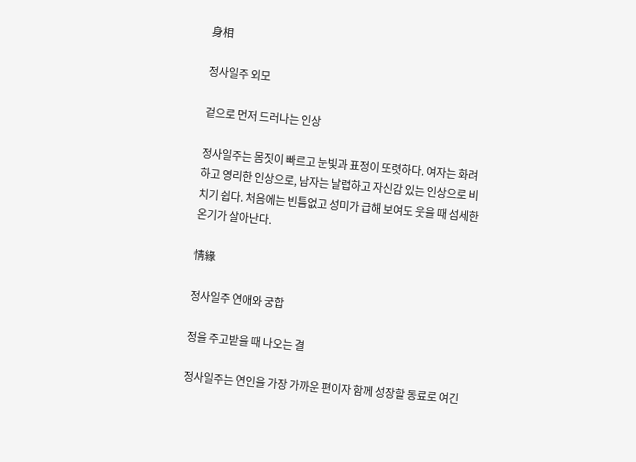身相

정사일주 외모

겉으로 먼저 드러나는 인상

정사일주는 몸짓이 빠르고 눈빛과 표정이 또렷하다. 여자는 화려하고 영리한 인상으로, 남자는 날렵하고 자신감 있는 인상으로 비치기 쉽다. 처음에는 빈틈없고 성미가 급해 보여도 웃을 때 섬세한 온기가 살아난다.

情緣

정사일주 연애와 궁합

정을 주고받을 때 나오는 결

정사일주는 연인을 가장 가까운 편이자 함께 성장할 동료로 여긴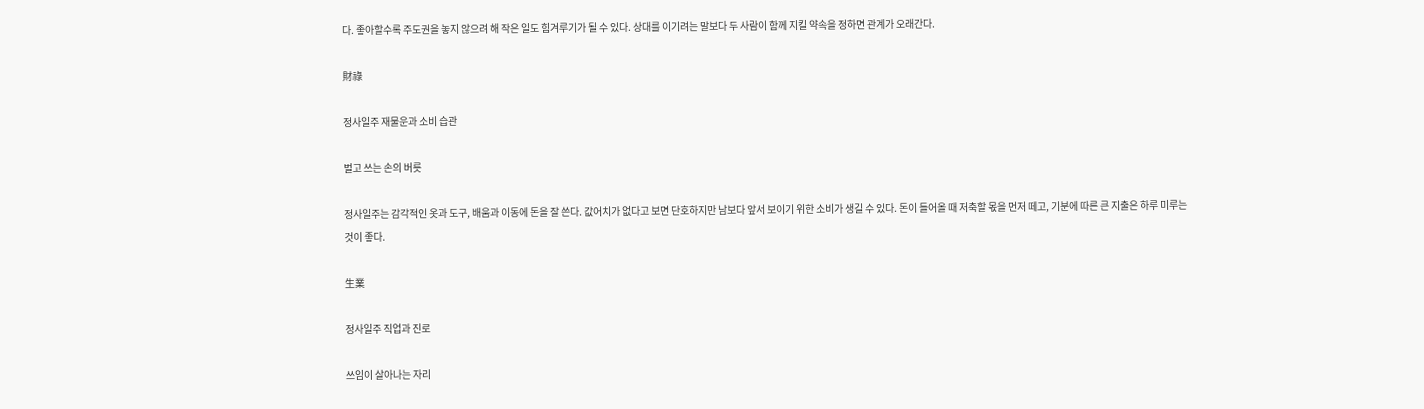다. 좋아할수록 주도권을 놓지 않으려 해 작은 일도 힘겨루기가 될 수 있다. 상대를 이기려는 말보다 두 사람이 함께 지킬 약속을 정하면 관계가 오래간다.

財祿

정사일주 재물운과 소비 습관

벌고 쓰는 손의 버릇

정사일주는 감각적인 옷과 도구, 배움과 이동에 돈을 잘 쓴다. 값어치가 없다고 보면 단호하지만 남보다 앞서 보이기 위한 소비가 생길 수 있다. 돈이 들어올 때 저축할 몫을 먼저 떼고, 기분에 따른 큰 지출은 하루 미루는 것이 좋다.

生業

정사일주 직업과 진로

쓰임이 살아나는 자리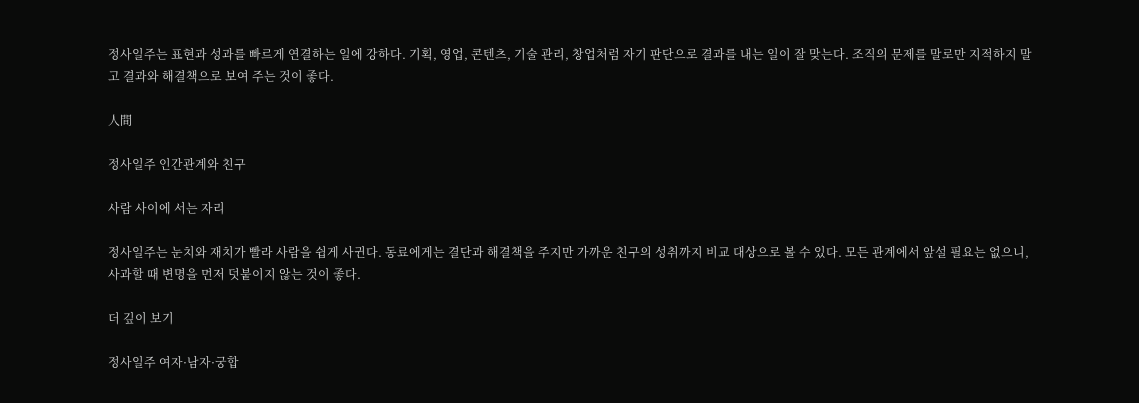정사일주는 표현과 성과를 빠르게 연결하는 일에 강하다. 기획, 영업, 콘텐츠, 기술 관리, 창업처럼 자기 판단으로 결과를 내는 일이 잘 맞는다. 조직의 문제를 말로만 지적하지 말고 결과와 해결책으로 보여 주는 것이 좋다.

人間

정사일주 인간관계와 친구

사람 사이에 서는 자리

정사일주는 눈치와 재치가 빨라 사람을 쉽게 사귄다. 동료에게는 결단과 해결책을 주지만 가까운 친구의 성취까지 비교 대상으로 볼 수 있다. 모든 관계에서 앞설 필요는 없으니, 사과할 때 변명을 먼저 덧붙이지 않는 것이 좋다.

더 깊이 보기

정사일주 여자·남자·궁합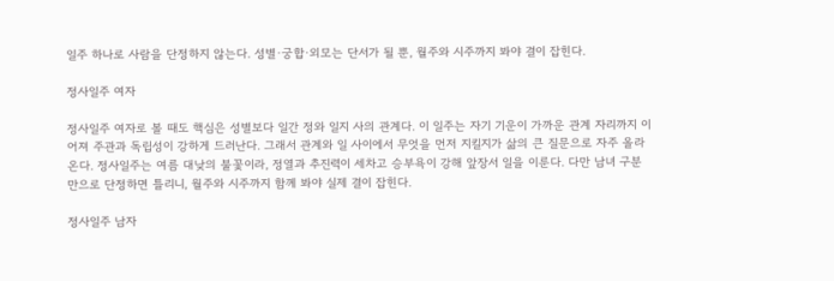일주 하나로 사람을 단정하지 않는다. 성별·궁합·외모는 단서가 될 뿐, 월주와 시주까지 봐야 결이 잡힌다.

정사일주 여자

정사일주 여자로 볼 때도 핵심은 성별보다 일간 정와 일지 사의 관계다. 이 일주는 자기 기운이 가까운 관계 자리까지 이어져 주관과 독립성이 강하게 드러난다. 그래서 관계와 일 사이에서 무엇을 먼저 지킬지가 삶의 큰 질문으로 자주 올라온다. 정사일주는 여름 대낮의 불꽃이라, 정열과 추진력이 세차고 승부욕이 강해 앞장서 일을 이룬다. 다만 남녀 구분만으로 단정하면 틀리니, 월주와 시주까지 함께 봐야 실제 결이 잡힌다.

정사일주 남자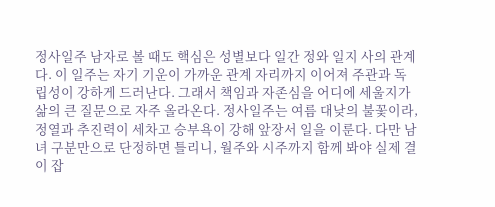정사일주 남자로 볼 때도 핵심은 성별보다 일간 정와 일지 사의 관계다. 이 일주는 자기 기운이 가까운 관계 자리까지 이어져 주관과 독립성이 강하게 드러난다. 그래서 책임과 자존심을 어디에 세울지가 삶의 큰 질문으로 자주 올라온다. 정사일주는 여름 대낮의 불꽃이라, 정열과 추진력이 세차고 승부욕이 강해 앞장서 일을 이룬다. 다만 남녀 구분만으로 단정하면 틀리니, 월주와 시주까지 함께 봐야 실제 결이 잡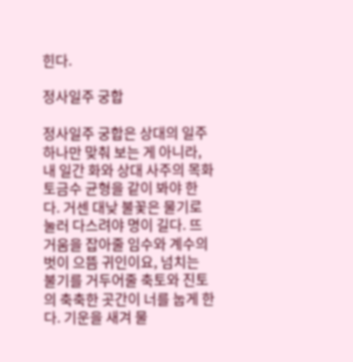힌다.

정사일주 궁합

정사일주 궁합은 상대의 일주 하나만 맞춰 보는 게 아니라, 내 일간 화와 상대 사주의 목화토금수 균형을 같이 봐야 한다. 거센 대낮 불꽃은 물기로 눌러 다스려야 명이 길다. 뜨거움을 잡아줄 임수와 계수의 벗이 으뜸 귀인이요, 넘치는 불기를 거두어줄 축토와 진토의 축축한 곳간이 너를 눕게 한다. 기운을 새겨 물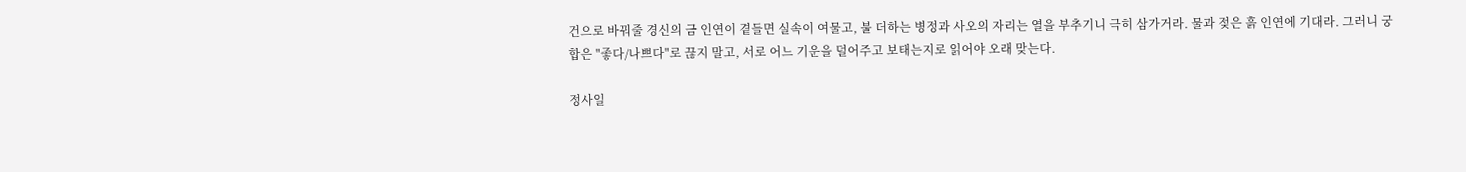건으로 바꿔줄 경신의 금 인연이 곁들면 실속이 여물고, 불 더하는 병정과 사오의 자리는 열을 부추기니 극히 삼가거라. 물과 젖은 흙 인연에 기대라. 그러니 궁합은 "좋다/나쁘다"로 끊지 말고, 서로 어느 기운을 덜어주고 보태는지로 읽어야 오래 맞는다.

정사일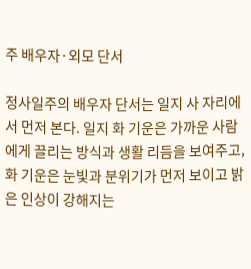주 배우자·외모 단서

정사일주의 배우자 단서는 일지 사 자리에서 먼저 본다. 일지 화 기운은 가까운 사람에게 끌리는 방식과 생활 리듬을 보여주고, 화 기운은 눈빛과 분위기가 먼저 보이고 밝은 인상이 강해지는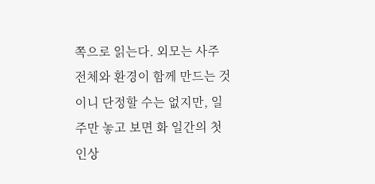쪽으로 읽는다. 외모는 사주 전체와 환경이 함께 만드는 것이니 단정할 수는 없지만, 일주만 놓고 보면 화 일간의 첫인상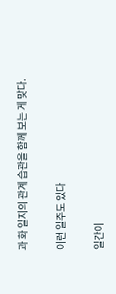과 화 일지의 관계 습관을 함께 보는 게 맞다.

이런 일주도 있다

일간이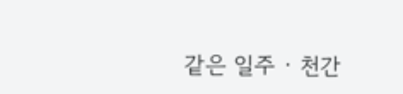같은 일주 · 천간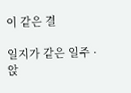이 같은 결

일지가 같은 일주 · 앉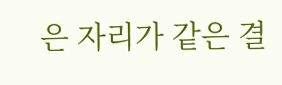은 자리가 같은 결